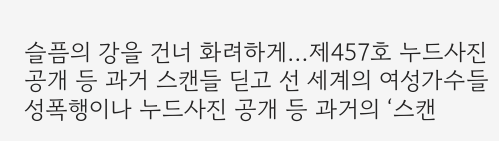슬픔의 강을 건너 화려하게…제457호 누드사진 공개 등 과거 스캔들 딛고 선 세계의 여성가수들 성폭행이나 누드사진 공개 등 과거의 ‘스캔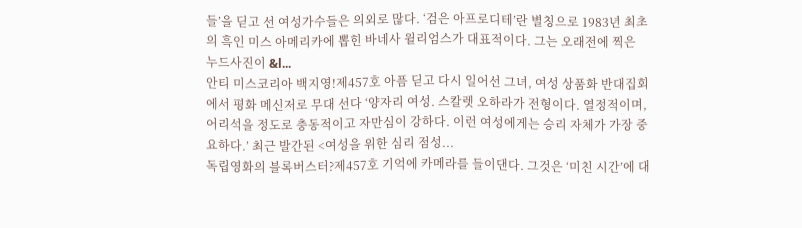들’을 딛고 선 여성가수들은 의외로 많다. ‘검은 아프로디테’란 별칭으로 1983년 최초의 흑인 미스 아메리카에 뽑힌 바네사 윌리엄스가 대표적이다. 그는 오래전에 찍은 누드사진이 &l...
안티 미스코리아 백지영!제457호 아픔 딛고 다시 일어선 그녀, 여성 상품화 반대집회에서 평화 메신저로 무대 선다 ‘양자리 여성. 스칼렛 오하라가 전형이다. 열정적이며, 어리석을 정도로 충동적이고 자만심이 강하다. 이런 여성에게는 승리 자체가 가장 중요하다.’ 최근 발간된 <여성을 위한 심리 점성...
독립영화의 블록버스터?제457호 기억에 카메라를 들이댄다. 그것은 ‘미친 시간’에 대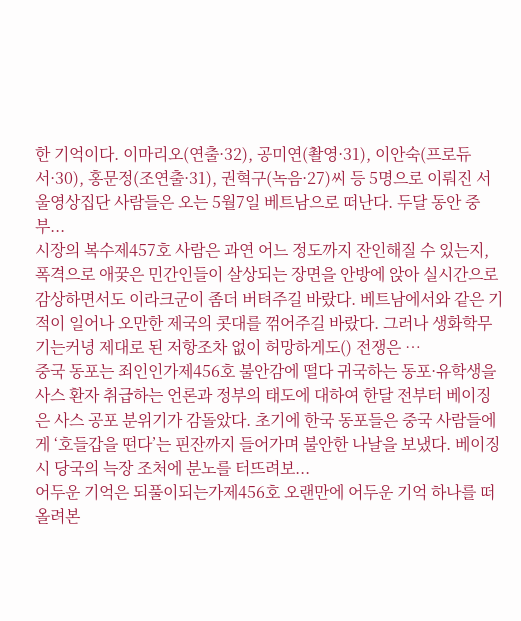한 기억이다. 이마리오(연출·32), 공미연(촬영·31), 이안숙(프로듀서·30), 홍문정(조연출·31), 권혁구(녹음·27)씨 등 5명으로 이뤄진 서울영상집단 사람들은 오는 5월7일 베트남으로 떠난다. 두달 동안 중부...
시장의 복수제457호 사람은 과연 어느 정도까지 잔인해질 수 있는지, 폭격으로 애꿎은 민간인들이 살상되는 장면을 안방에 앉아 실시간으로 감상하면서도 이라크군이 좀더 버텨주길 바랐다. 베트남에서와 같은 기적이 일어나 오만한 제국의 콧대를 꺾어주길 바랐다. 그러나 생화학무기는커녕 제대로 된 저항조차 없이 허망하게도() 전쟁은 …
중국 동포는 죄인인가제456호 불안감에 떨다 귀국하는 동포·유학생을 사스 환자 취급하는 언론과 정부의 태도에 대하여 한달 전부터 베이징은 사스 공포 분위기가 감돌았다. 초기에 한국 동포들은 중국 사람들에게 ‘호들갑을 떤다’는 핀잔까지 들어가며 불안한 나날을 보냈다. 베이징시 당국의 늑장 조처에 분노를 터뜨려보...
어두운 기억은 되풀이되는가제456호 오랜만에 어두운 기억 하나를 떠올려본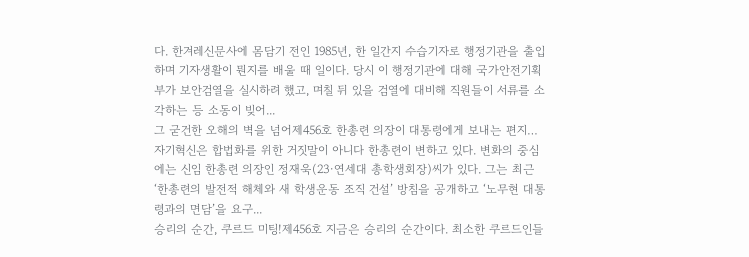다. 한겨레신문사에 몸담기 전인 1985년, 한 일간지 수습기자로 행정기관을 출입하며 기자생활이 뭔지를 배울 때 일이다. 당시 이 행정기관에 대해 국가안전기획부가 보안검열을 실시하려 했고, 며칠 뒤 있을 검열에 대비해 직원들이 서류를 소각하는 등 소동이 빚어...
그 굳건한 오해의 벽을 넘어제456호 한총련 의장이 대통령에게 보내는 편지… 자기혁신은 합법화를 위한 거짓말이 아니다 한총련이 변하고 있다. 변화의 중심에는 신임 한총련 의장인 정재욱(23·연세대 총학생회장)씨가 있다. 그는 최근 ‘한총련의 발전적 해체와 새 학생운동 조직 건설’ 방침을 공개하고 ‘노무현 대통령과의 면담’을 요구...
승리의 순간, 쿠르드 미팅!제456호 지금은 승리의 순간이다. 최소한 쿠르드인들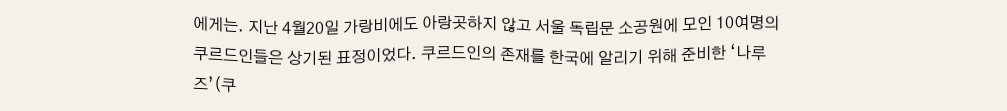에게는. 지난 4월20일 가랑비에도 아랑곳하지 않고 서울 독립문 소공원에 모인 10여명의 쿠르드인들은 상기된 표정이었다. 쿠르드인의 존재를 한국에 알리기 위해 준비한 ‘나루즈’(쿠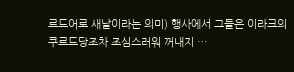르드어로 새날이라는 의미) 행사에서 그들은 이라크의 쿠르드당조차 조심스러워 꺼내지 …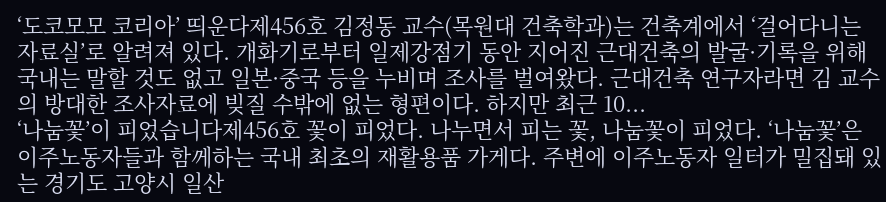‘도코모모 코리아’ 띄운다제456호 김정동 교수(목원대 건축학과)는 건축계에서 ‘걸어다니는 자료실’로 알려져 있다. 개화기로부터 일제강점기 동안 지어진 근대건축의 발굴·기록을 위해 국내는 말할 것도 없고 일본·중국 등을 누비며 조사를 벌여왔다. 근대건축 연구자라면 김 교수의 방대한 조사자료에 빚질 수밖에 없는 형편이다. 하지만 최근 10...
‘나눔꽃’이 피었습니다제456호 꽃이 피었다. 나누면서 피는 꽃, 나눔꽃이 피었다. ‘나눔꽃’은 이주노동자들과 함께하는 국내 최초의 재활용품 가게다. 주변에 이주노동자 일터가 밀집돼 있는 경기도 고양시 일산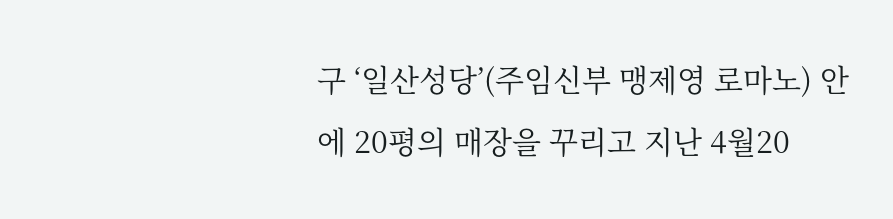구 ‘일산성당’(주임신부 맹제영 로마노) 안에 20평의 매장을 꾸리고 지난 4월20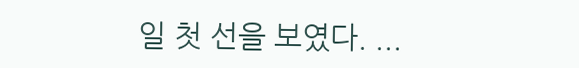일 첫 선을 보였다. ...